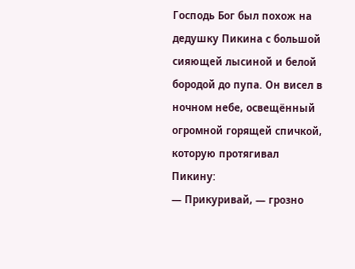Господь Бог был похож на дедушку Пикина с большой сияющей лысиной и белой бородой до пупа. Он висел в ночном небе, освещённый огромной горящей спичкой, которую протягивал Пикину:
— Прикуривай, — грозно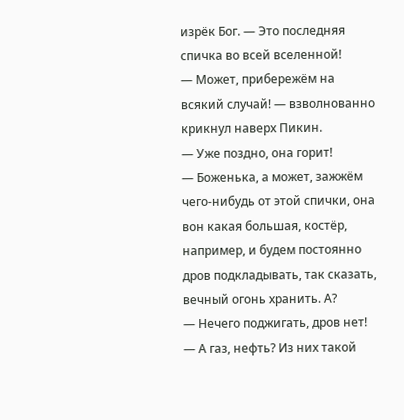изрёк Бог. — Это последняя спичка во всей вселенной!
— Может, прибережём на всякий случай! — взволнованно крикнул наверх Пикин.
— Уже поздно, она горит!
— Боженька, а может, зажжём чего-нибудь от этой спички, она вон какая большая, костёр, например, и будем постоянно дров подкладывать, так сказать, вечный огонь хранить. А?
— Нечего поджигать, дров нет!
— А газ, нефть? Из них такой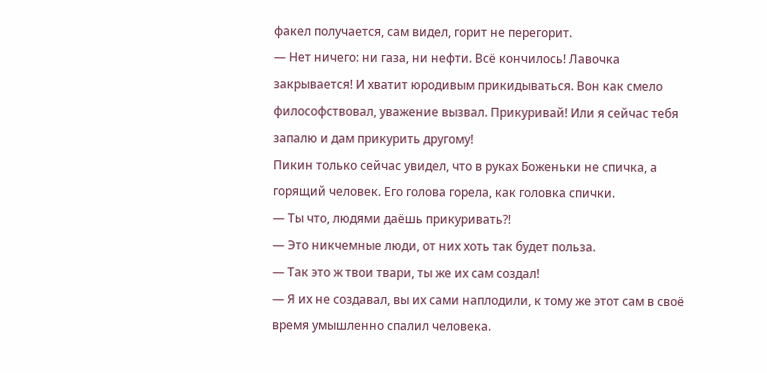факел получается, сам видел, горит не перегорит.
— Нет ничего: ни газа, ни нефти. Всё кончилось! Лавочка закрывается! И хватит юродивым прикидываться. Вон как смело философствовал, уважение вызвал. Прикуривай! Или я сейчас тебя запалю и дам прикурить другому!
Пикин только сейчас увидел, что в руках Боженьки не спичка, а горящий человек. Его голова горела, как головка спички.
— Ты что, людями даёшь прикуривать?!
— Это никчемные люди, от них хоть так будет польза.
— Так это ж твои твари, ты же их сам создал!
— Я их не создавал, вы их сами наплодили, к тому же этот сам в своё время умышленно спалил человека.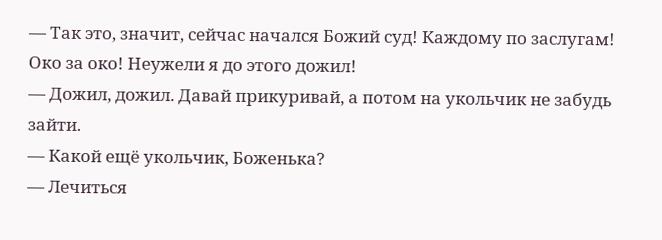— Так это, значит, сейчас начался Божий суд! Каждому по заслугам! Око за око! Неужели я до этого дожил!
— Дожил, дожил. Давай прикуривай, а потом на укольчик не забудь зайти.
— Какой ещё укольчик, Боженька?
— Лечиться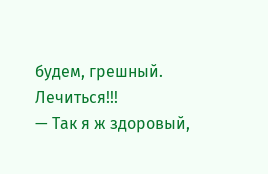будем, грешный. Лечиться!!!
— Так я ж здоровый,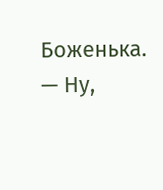Боженька.
— Ну,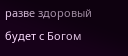разве здоровый будет с Богом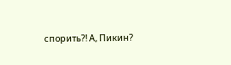спорить?! А, Пикин?